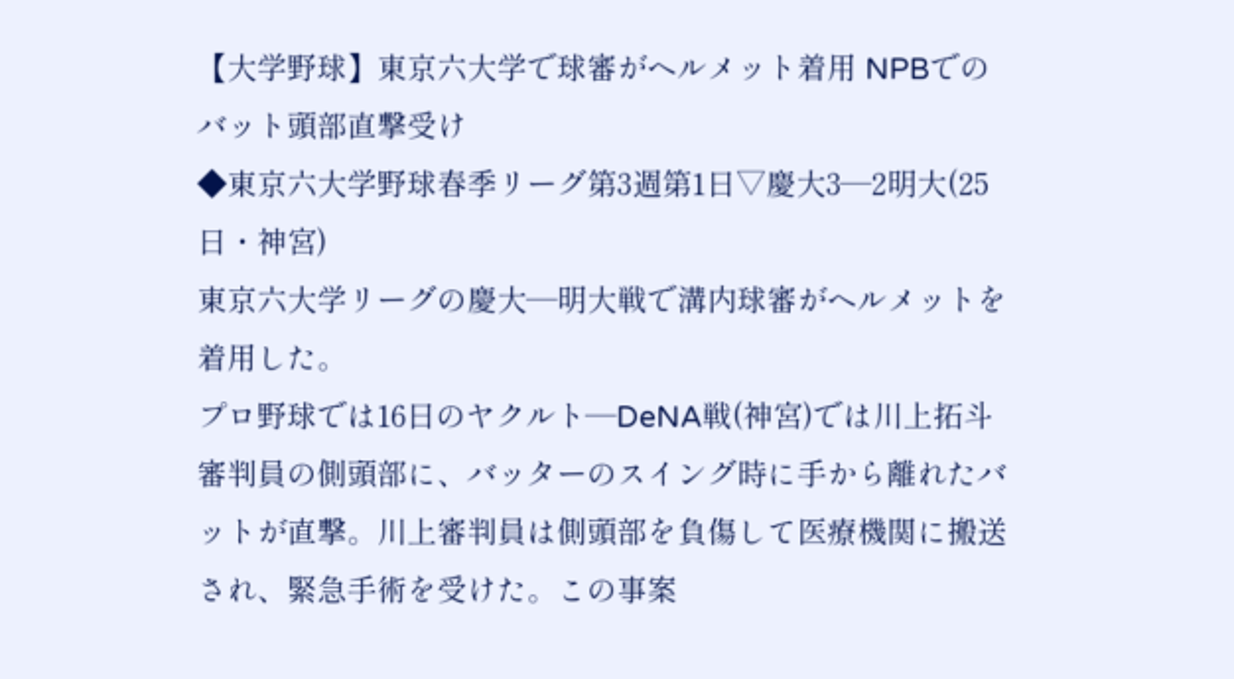【大学野球】東京六大学で球審がヘルメット着用 NPBでのバット頭部直撃受け
◆東京六大学野球春季リーグ第3週第1日▽慶大3―2明大(25日・神宮)
東京六大学リーグの慶大―明大戦で溝内球審がヘルメットを着用した。
プロ野球では16日のヤクルト―DeNA戦(神宮)では川上拓斗審判員の側頭部に、バッターのスイング時に手から離れたバットが直撃。川上審判員は側頭部を負傷して医療機関に搬送され、緊急手術を受けた。この事案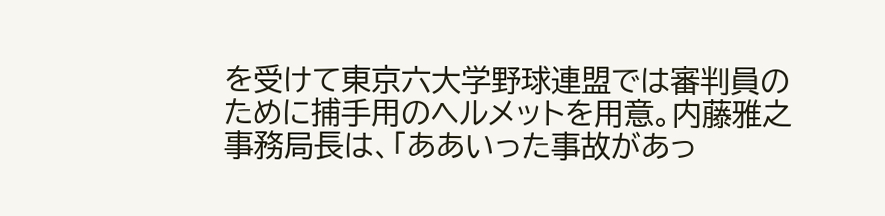を受けて東京六大学野球連盟では審判員のために捕手用のヘルメットを用意。内藤雅之事務局長は、「ああいった事故があっ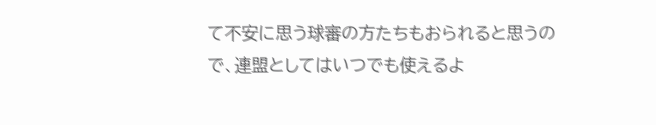て不安に思う球審の方たちもおられると思うので、連盟としてはいつでも使えるよ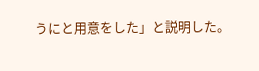うにと用意をした」と説明した。